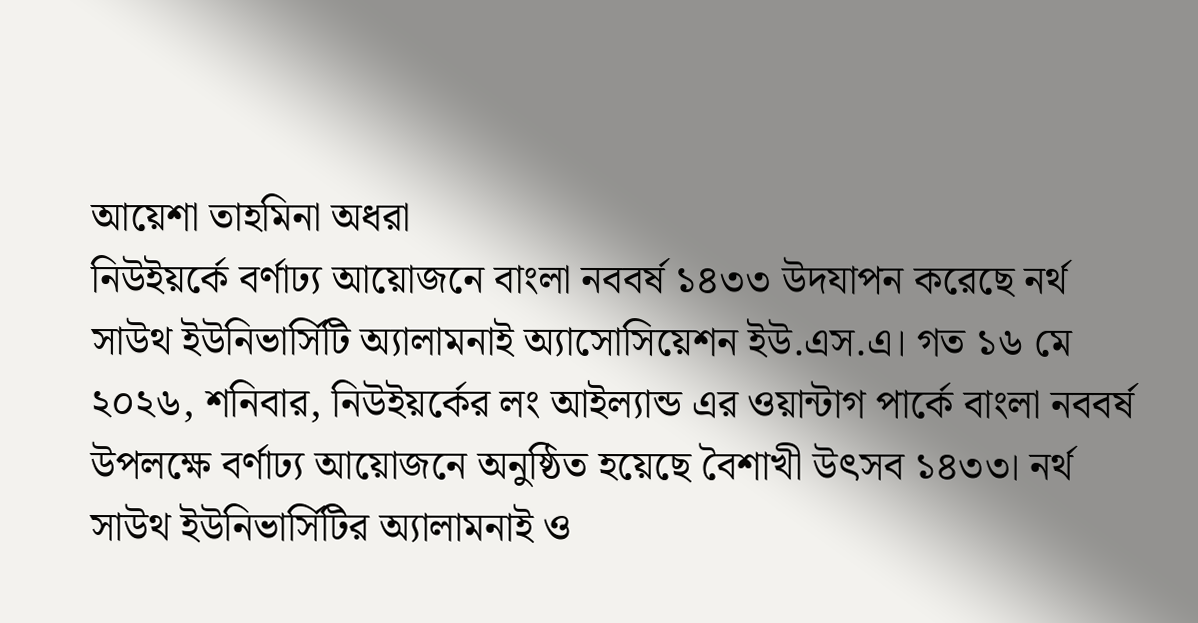আয়েশা তাহমিনা অধরা
নিউইয়র্কে বর্ণাঢ্য আয়োজনে বাংলা নববর্ষ ১৪৩৩ উদযাপন করেছে নর্থ সাউথ ইউনিভার্সিটি অ্যালামনাই অ্যাসোসিয়েশন ইউ.এস.এ। গত ১৬ মে ২০২৬, শনিবার, নিউইয়র্কের লং আইল্যান্ড এর ওয়ান্টাগ পার্কে বাংলা নববর্ষ উপলক্ষে বর্ণাঢ্য আয়োজনে অনুষ্ঠিত হয়েছে বৈশাখী উৎসব ১৪৩৩। নর্থ সাউথ ইউনিভার্সিটির অ্যালামনাই ও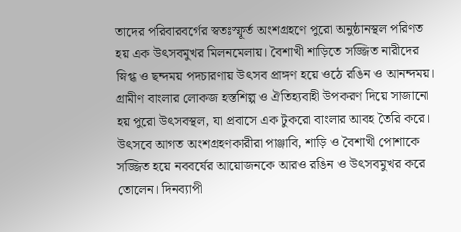তাদের পরিবারবর্গের স্বতঃস্ফূর্ত অংশগ্রহণে পুরো অনুষ্ঠানস্থল পরিণত হয় এক উৎসবমুখর মিলনমেলায়। বৈশাখী শাড়িতে সজ্জিত নারীদের স্নিগ্ধ ও ছন্দময় পদচারণায় উৎসব প্রাঙ্গণ হয়ে ওঠে রঙিন ও আনন্দময়। গ্রামীণ বাংলার লোকজ হস্তশিল্প ও ঐতিহ্যবাহী উপকরণ দিয়ে সাজানো হয় পুরো উৎসবস্থল, যা প্রবাসে এক টুকরো বাংলার আবহ তৈরি করে।
উৎসবে আগত অংশগ্রহণকারীরা পাঞ্জাবি, শাড়ি ও বৈশাখী পোশাকে সজ্জিত হয়ে নববর্ষের আয়োজনকে আরও রঙিন ও উৎসবমুখর করে তোলেন। দিনব্যাপী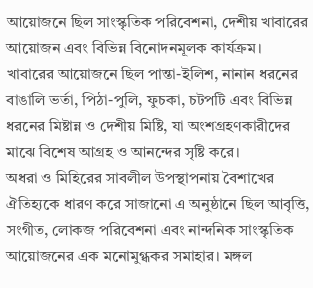আয়োজনে ছিল সাংস্কৃতিক পরিবেশনা, দেশীয় খাবারের আয়োজন এবং বিভিন্ন বিনোদনমূলক কার্যক্রম। খাবারের আয়োজনে ছিল পান্তা-ইলিশ, নানান ধরনের বাঙালি ভর্তা, পিঠা-পুলি, ফুচকা, চটপটি এবং বিভিন্ন ধরনের মিষ্টান্ন ও দেশীয় মিষ্টি, যা অংশগ্রহণকারীদের মাঝে বিশেষ আগ্রহ ও আনন্দের সৃষ্টি করে।
অধরা ও মিহিরের সাবলীল উপস্থাপনায় বৈশাখের ঐতিহ্যকে ধারণ করে সাজানো এ অনুষ্ঠানে ছিল আবৃত্তি, সংগীত, লোকজ পরিবেশনা এবং নান্দনিক সাংস্কৃতিক আয়োজনের এক মনোমুগ্ধকর সমাহার। মঙ্গল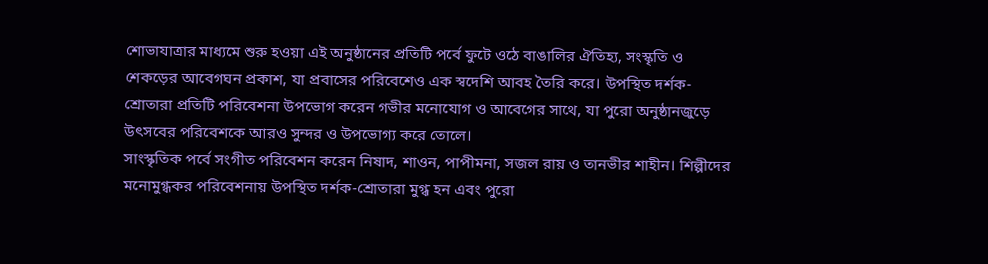শোভাযাত্রার মাধ্যমে শুরু হওয়া এই অনুষ্ঠানের প্রতিটি পর্বে ফুটে ওঠে বাঙালির ঐতিহ্য, সংস্কৃতি ও শেকড়ের আবেগঘন প্রকাশ, যা প্রবাসের পরিবেশেও এক স্বদেশি আবহ তৈরি করে। উপস্থিত দর্শক-শ্রোতারা প্রতিটি পরিবেশনা উপভোগ করেন গভীর মনোযোগ ও আবেগের সাথে, যা পুরো অনুষ্ঠানজুড়ে উৎসবের পরিবেশকে আরও সুন্দর ও উপভোগ্য করে তোলে।
সাংস্কৃতিক পর্বে সংগীত পরিবেশন করেন নিষাদ, শাওন, পাপীমনা, সজল রায় ও তানভীর শাহীন। শিল্পীদের মনোমুগ্ধকর পরিবেশনায় উপস্থিত দর্শক-শ্রোতারা মুগ্ধ হন এবং পুরো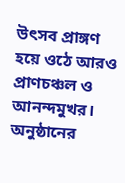উৎসব প্রাঙ্গণ হয়ে ওঠে আরও প্রাণচঞ্চল ও আনন্দমুখর। অনুষ্ঠানের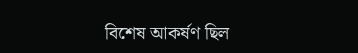বিশেষ আকর্ষণ ছিল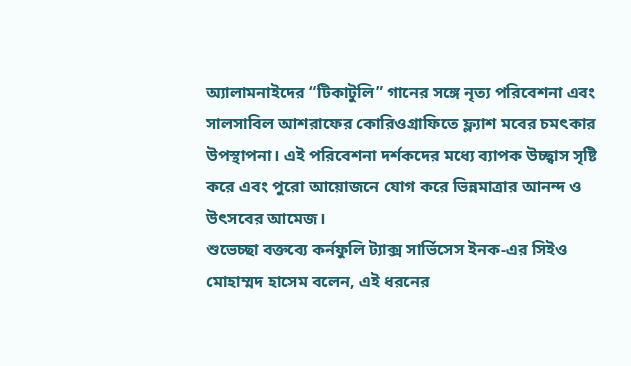অ্যালামনাইদের “টিকাটুলি” গানের সঙ্গে নৃত্য পরিবেশনা এবং সালসাবিল আশরাফের কোরিওগ্রাফিতে ফ্ল্যাশ মবের চমৎকার উপস্থাপনা। এই পরিবেশনা দর্শকদের মধ্যে ব্যাপক উচ্ছ্বাস সৃষ্টি করে এবং পুরো আয়োজনে যোগ করে ভিন্নমাত্রার আনন্দ ও উৎসবের আমেজ।
শুভেচ্ছা বক্তব্যে কর্নফুলি ট্যাক্স সার্ভিসেস ইনক-এর সিইও মোহাম্মদ হাসেম বলেন, এই ধরনের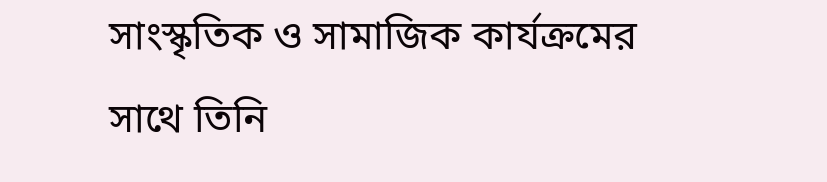সাংস্কৃতিক ও সামাজিক কার্যক্রমের সাথে তিনি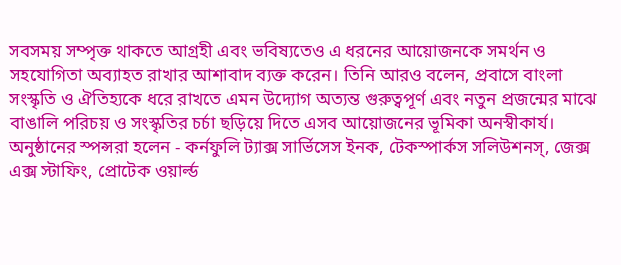সবসময় সম্পৃক্ত থাকতে আগ্রহী এবং ভবিষ্যতেও এ ধরনের আয়োজনকে সমর্থন ও সহযোগিতা অব্যাহত রাখার আশাবাদ ব্যক্ত করেন। তিনি আরও বলেন, প্রবাসে বাংলা সংস্কৃতি ও ঐতিহ্যকে ধরে রাখতে এমন উদ্যোগ অত্যন্ত গুরুত্বপূর্ণ এবং নতুন প্রজন্মের মাঝে বাঙালি পরিচয় ও সংস্কৃতির চর্চা ছড়িয়ে দিতে এসব আয়োজনের ভূমিকা অনস্বীকার্য। অনুষ্ঠানের স্পন্সরা হলেন - কর্নফুলি ট্যাক্স সার্ভিসেস ইনক, টেকস্পার্কস সলিউশনস্, জেক্স এক্স স্টাফিং, প্রোটেক ওয়ার্ল্ড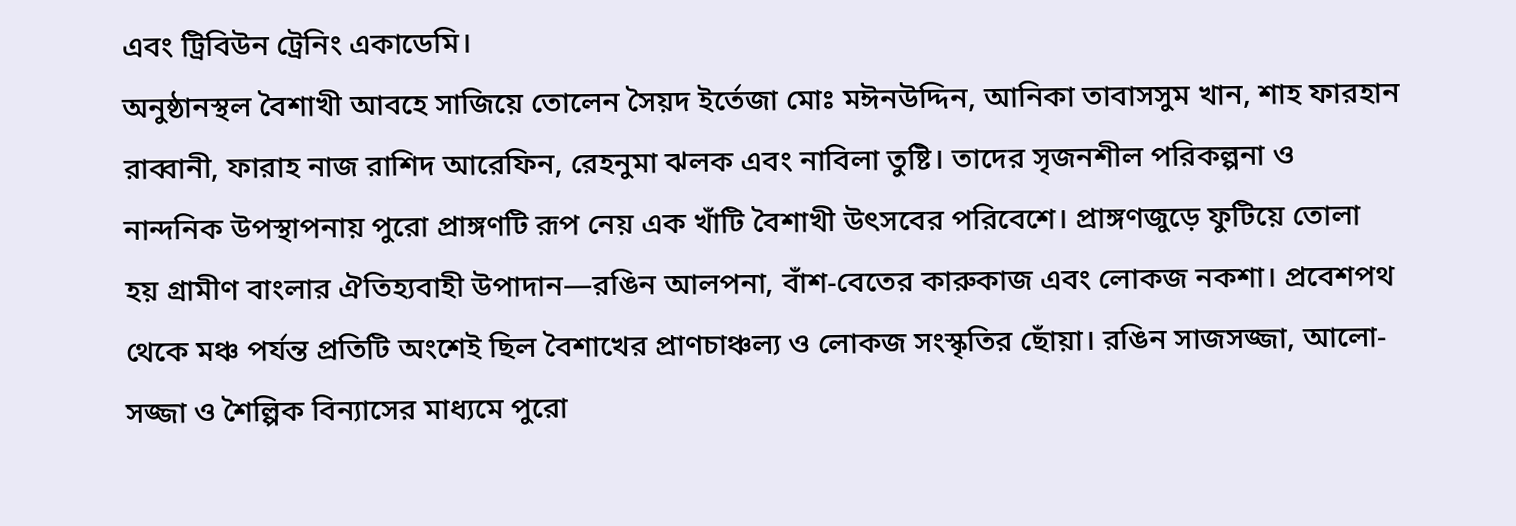এবং ট্রিবিউন ট্রেনিং একাডেমি।
অনুষ্ঠানস্থল বৈশাখী আবহে সাজিয়ে তোলেন সৈয়দ ইর্তেজা মোঃ মঈনউদ্দিন, আনিকা তাবাসসুম খান, শাহ ফারহান রাব্বানী, ফারাহ নাজ রাশিদ আরেফিন, রেহনুমা ঝলক এবং নাবিলা তুষ্টি। তাদের সৃজনশীল পরিকল্পনা ও নান্দনিক উপস্থাপনায় পুরো প্রাঙ্গণটি রূপ নেয় এক খাঁটি বৈশাখী উৎসবের পরিবেশে। প্রাঙ্গণজুড়ে ফুটিয়ে তোলা হয় গ্রামীণ বাংলার ঐতিহ্যবাহী উপাদান—রঙিন আলপনা, বাঁশ-বেতের কারুকাজ এবং লোকজ নকশা। প্রবেশপথ থেকে মঞ্চ পর্যন্ত প্রতিটি অংশেই ছিল বৈশাখের প্রাণচাঞ্চল্য ও লোকজ সংস্কৃতির ছোঁয়া। রঙিন সাজসজ্জা, আলো-সজ্জা ও শৈল্পিক বিন্যাসের মাধ্যমে পুরো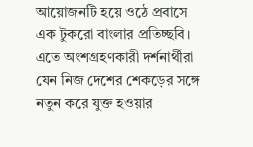আয়োজনটি হয়ে ওঠে প্রবাসে এক টুকরো বাংলার প্রতিচ্ছবি। এতে অংশগ্রহণকারী দর্শনার্থীরা যেন নিজ দেশের শেকড়ের সঙ্গে নতুন করে যুক্ত হওয়ার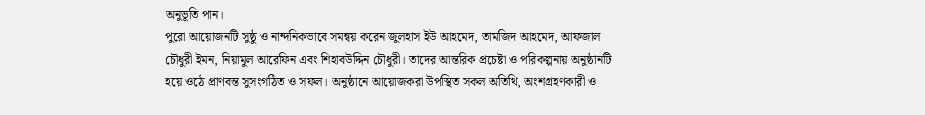অনুভূতি পান।
পুরো আয়োজনটি সুষ্ঠু ও নান্দনিকভাবে সমন্বয় করেন জুলহাস ইউ আহমেদ, তামজিদ আহমেদ, আফজাল চৌধুরী ইমন, নিয়ামুল আরেফিন এবং শিহাবউদ্দিন চৌধুরী। তাদের আন্তরিক প্রচেষ্টা ও পরিকল্পনায় অনুষ্ঠানটি হয়ে ওঠে প্রাণবন্ত সুসংগঠিত ও সফল। অনুষ্ঠানে আয়োজকরা উপস্থিত সকল অতিথি, অংশগ্রহণকারী ও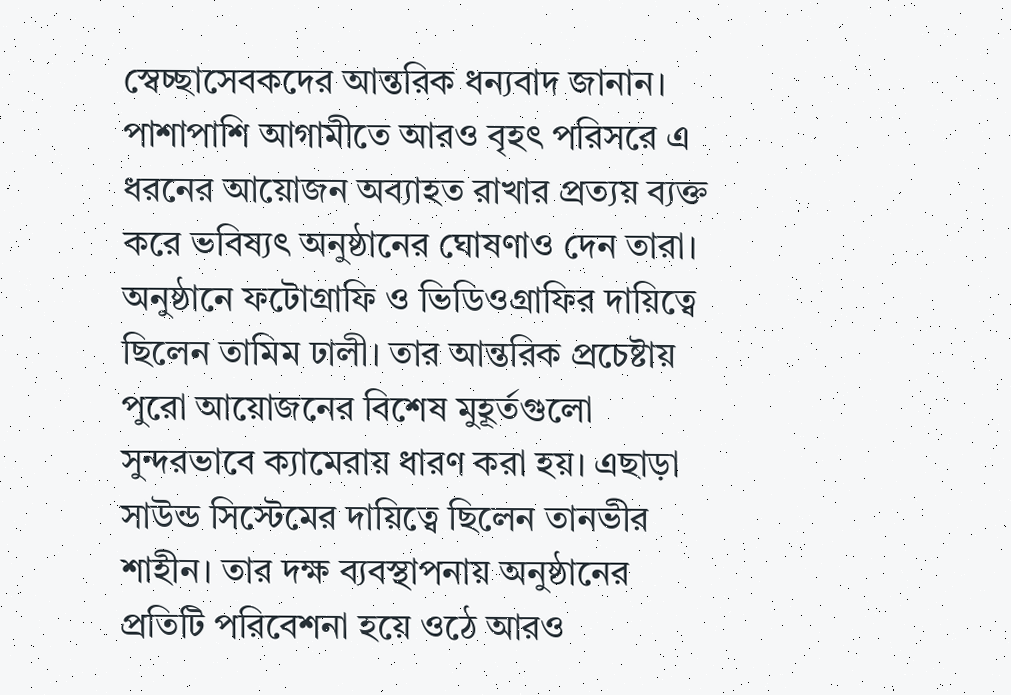স্বেচ্ছাসেবকদের আন্তরিক ধন্যবাদ জানান। পাশাপাশি আগামীতে আরও বৃহৎ পরিসরে এ ধরনের আয়োজন অব্যাহত রাখার প্রত্যয় ব্যক্ত করে ভবিষ্যৎ অনুষ্ঠানের ঘোষণাও দেন তারা।
অনুষ্ঠানে ফটোগ্রাফি ও ভিডিওগ্রাফির দায়িত্বে ছিলেন তামিম ঢালী। তার আন্তরিক প্রচেষ্টায় পুরো আয়োজনের বিশেষ মুহূর্তগুলো সুন্দরভাবে ক্যামেরায় ধারণ করা হয়। এছাড়া সাউন্ড সিস্টেমের দায়িত্বে ছিলেন তানভীর শাহীন। তার দক্ষ ব্যবস্থাপনায় অনুষ্ঠানের প্রতিটি পরিবেশনা হয়ে ওঠে আরও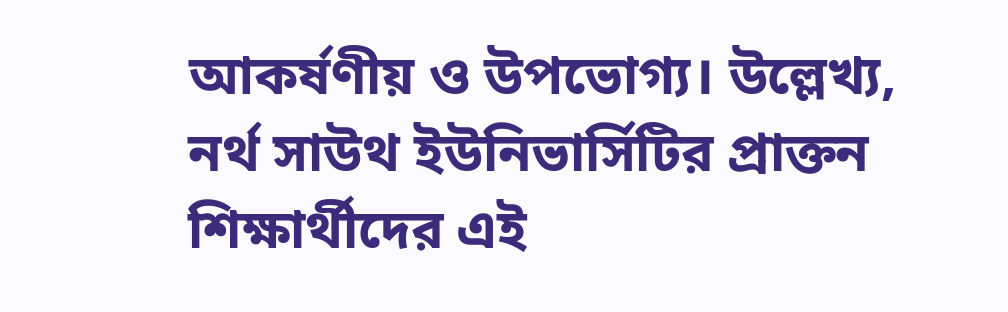আকর্ষণীয় ও উপভোগ্য। উল্লেখ্য, নর্থ সাউথ ইউনিভার্সিটির প্রাক্তন শিক্ষার্থীদের এই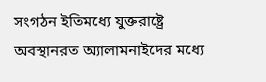সংগঠন ইতিমধ্যে যুক্তরাষ্ট্রে অবস্থানরত অ্যালামনাইদের মধ্যে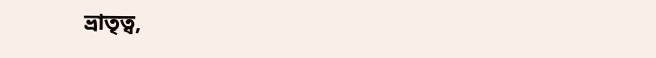ভ্রাতৃত্ব,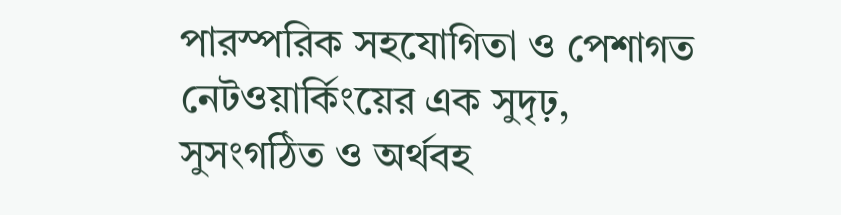পারস্পরিক সহযোগিতা ও পেশাগত নেটওয়ার্কিংয়ের এক সুদৃঢ়, সুসংগঠিত ও অর্থবহ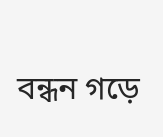বন্ধন গড়ে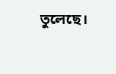তুলেছে।